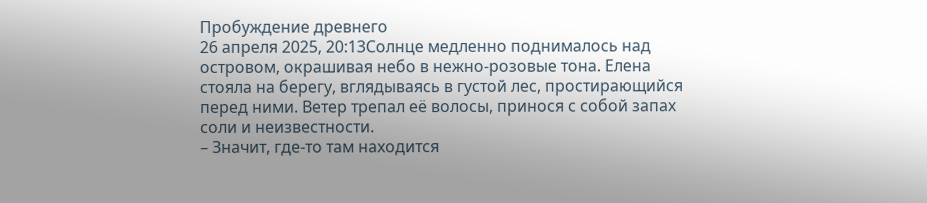Пробуждение древнего
26 апреля 2025, 20:13Солнце медленно поднималось над островом, окрашивая небо в нежно-розовые тона. Елена стояла на берегу, вглядываясь в густой лес, простирающийся перед ними. Ветер трепал её волосы, принося с собой запах соли и неизвестности.
– Значит, где-то там находится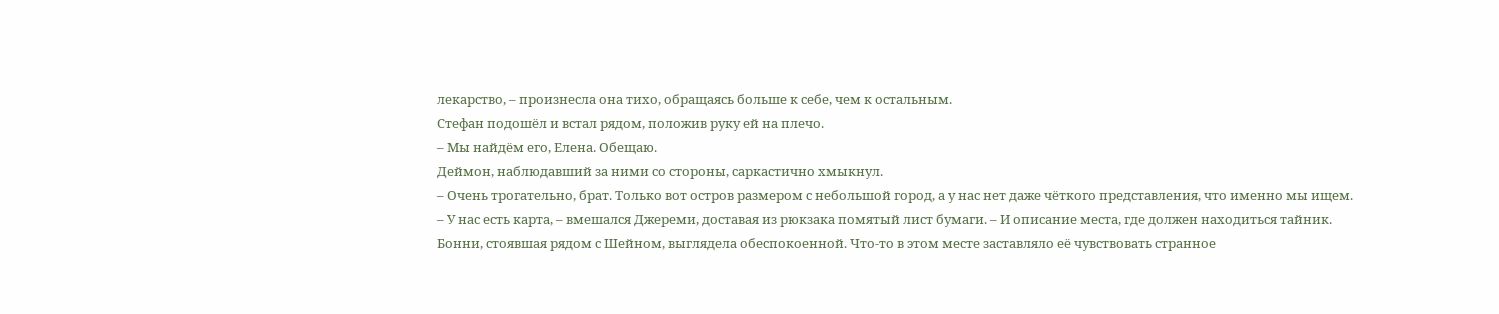лекарство, – произнесла она тихо, обращаясь больше к себе, чем к остальным.
Стефан подошёл и встал рядом, положив руку ей на плечо.
– Мы найдём его, Елена. Обещаю.
Деймон, наблюдавший за ними со стороны, саркастично хмыкнул.
– Очень трогательно, брат. Только вот остров размером с небольшой город, а у нас нет даже чёткого представления, что именно мы ищем.
– У нас есть карта, – вмешался Джереми, доставая из рюкзака помятый лист бумаги. – И описание места, где должен находиться тайник.
Бонни, стоявшая рядом с Шейном, выглядела обеспокоенной. Что-то в этом месте заставляло её чувствовать странное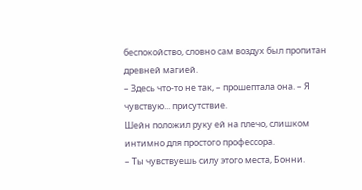беспокойство, словно сам воздух был пропитан древней магией.
– Здесь что-то не так, – прошептала она. – Я чувствую... присутствие.
Шейн положил руку ей на плечо, слишком интимно для простого профессора.
– Ты чувствуешь силу этого места, Бонни.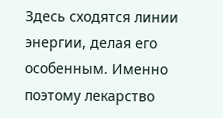Здесь сходятся линии энергии, делая его особенным. Именно поэтому лекарство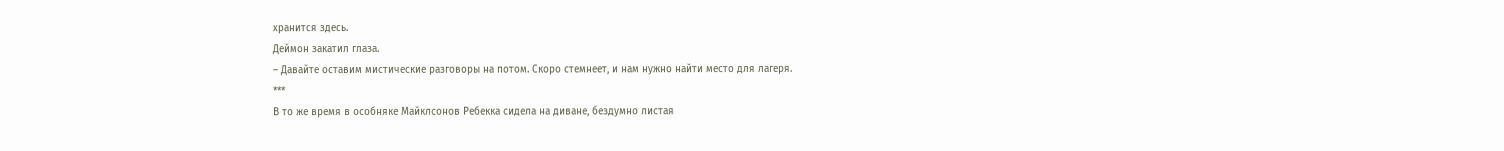хранится здесь.
Деймон закатил глаза.
– Давайте оставим мистические разговоры на потом. Скоро стемнеет, и нам нужно найти место для лагеря.
***
В то же время в особняке Майклсонов Ребекка сидела на диване, бездумно листая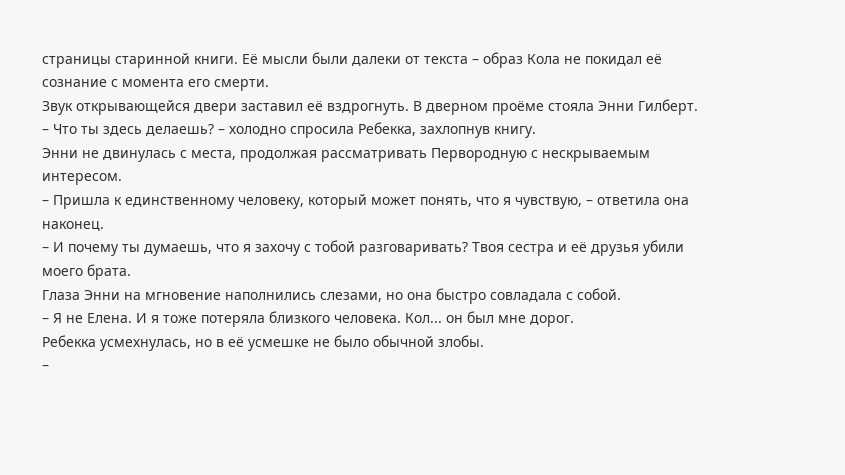страницы старинной книги. Её мысли были далеки от текста – образ Кола не покидал её сознание с момента его смерти.
Звук открывающейся двери заставил её вздрогнуть. В дверном проёме стояла Энни Гилберт.
– Что ты здесь делаешь? – холодно спросила Ребекка, захлопнув книгу.
Энни не двинулась с места, продолжая рассматривать Первородную с нескрываемым интересом.
– Пришла к единственному человеку, который может понять, что я чувствую, – ответила она наконец.
– И почему ты думаешь, что я захочу с тобой разговаривать? Твоя сестра и её друзья убили моего брата.
Глаза Энни на мгновение наполнились слезами, но она быстро совладала с собой.
– Я не Елена. И я тоже потеряла близкого человека. Кол... он был мне дорог.
Ребекка усмехнулась, но в её усмешке не было обычной злобы.
–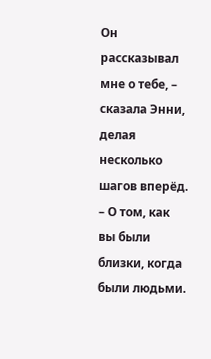Он рассказывал мне о тебе, – сказала Энни, делая несколько шагов вперёд. – О том, как вы были близки, когда были людьми.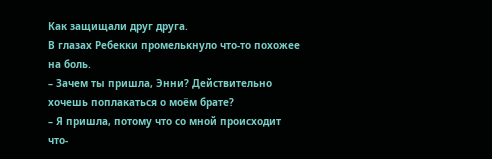Как защищали друг друга.
В глазах Ребекки промелькнуло что-то похожее на боль.
– Зачем ты пришла, Энни? Действительно хочешь поплакаться о моём брате?
– Я пришла, потому что со мной происходит что-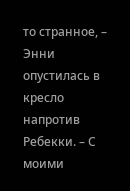то странное, – Энни опустилась в кресло напротив Ребекки. – С моими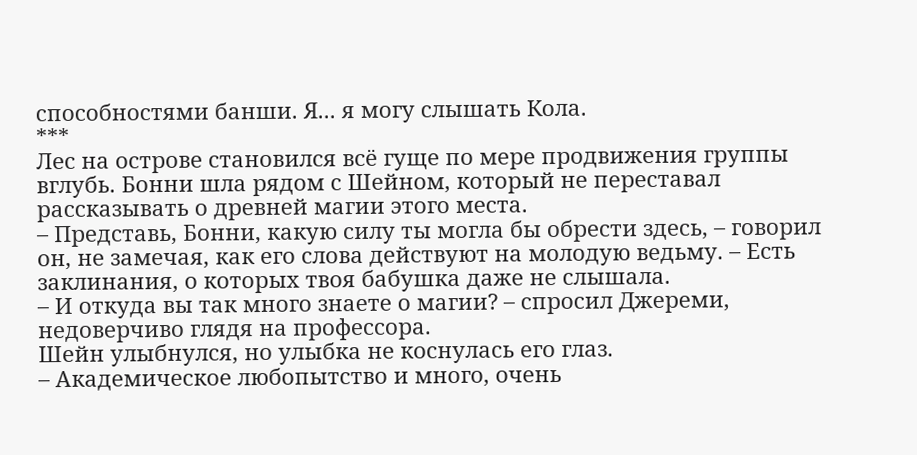способностями банши. Я... я могу слышать Кола.
***
Лес на острове становился всё гуще по мере продвижения группы вглубь. Бонни шла рядом с Шейном, который не переставал рассказывать о древней магии этого места.
– Представь, Бонни, какую силу ты могла бы обрести здесь, – говорил он, не замечая, как его слова действуют на молодую ведьму. – Есть заклинания, о которых твоя бабушка даже не слышала.
– И откуда вы так много знаете о магии? – спросил Джереми, недоверчиво глядя на профессора.
Шейн улыбнулся, но улыбка не коснулась его глаз.
– Академическое любопытство и много, очень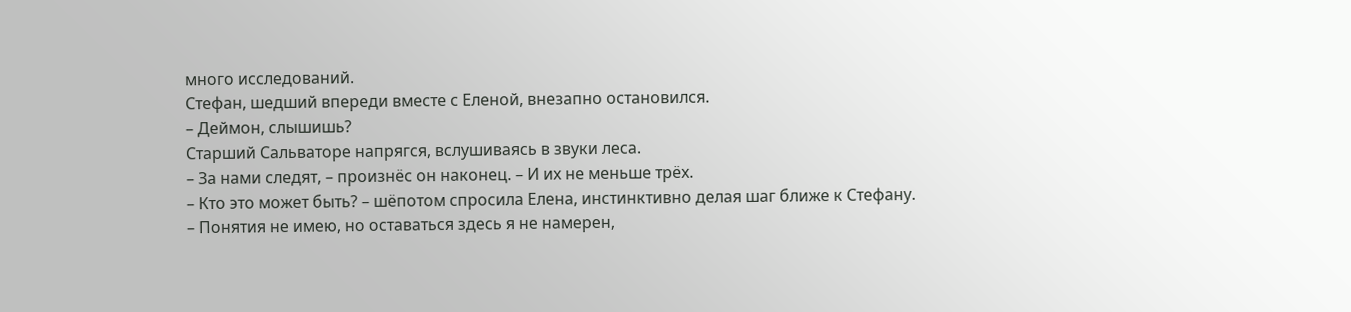много исследований.
Стефан, шедший впереди вместе с Еленой, внезапно остановился.
– Деймон, слышишь?
Старший Сальваторе напрягся, вслушиваясь в звуки леса.
– За нами следят, – произнёс он наконец. – И их не меньше трёх.
– Кто это может быть? – шёпотом спросила Елена, инстинктивно делая шаг ближе к Стефану.
– Понятия не имею, но оставаться здесь я не намерен,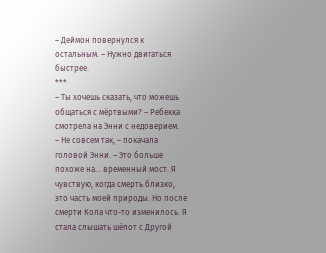– Деймон повернулся к остальным. – Нужно двигаться быстрее.
***
– Ты хочешь сказать, что можешь общаться с мёртвыми? – Ребекка смотрела на Энни с недоверием.
– Не совсем так, – покачала головой Энни. – Это больше похоже на... временный мост. Я чувствую, когда смерть близко, это часть моей природы. Но после смерти Кола что-то изменилось. Я стала слышать шёпот с Другой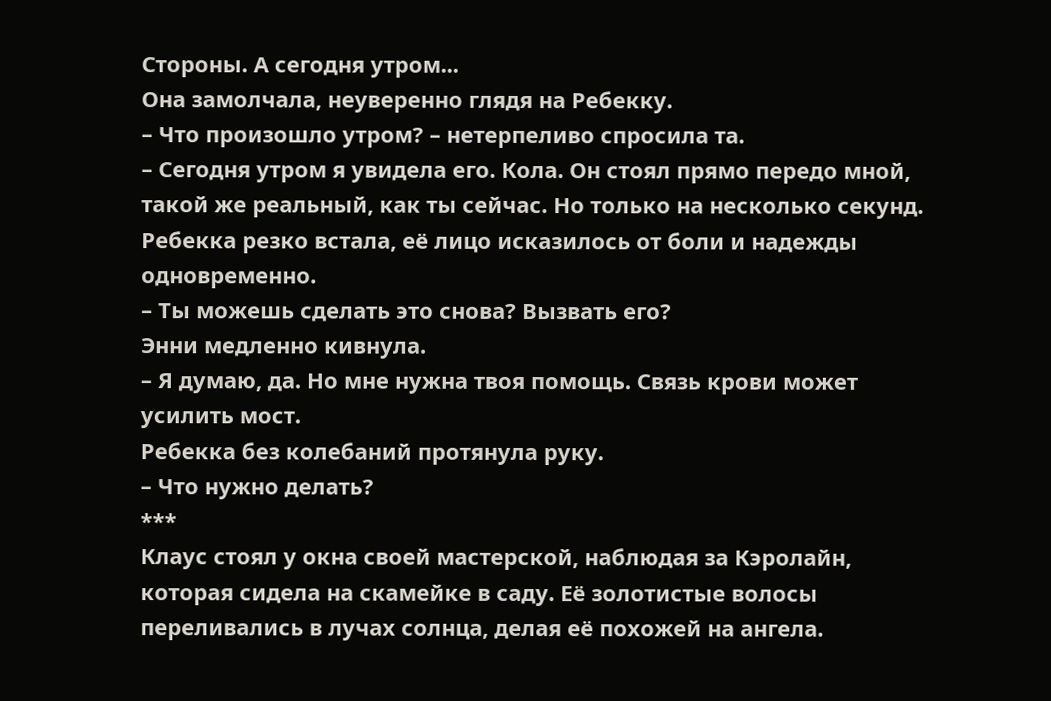Стороны. А сегодня утром...
Она замолчала, неуверенно глядя на Ребекку.
– Что произошло утром? – нетерпеливо спросила та.
– Сегодня утром я увидела его. Кола. Он стоял прямо передо мной, такой же реальный, как ты сейчас. Но только на несколько секунд.
Ребекка резко встала, её лицо исказилось от боли и надежды одновременно.
– Ты можешь сделать это снова? Вызвать его?
Энни медленно кивнула.
– Я думаю, да. Но мне нужна твоя помощь. Связь крови может усилить мост.
Ребекка без колебаний протянула руку.
– Что нужно делать?
***
Клаус стоял у окна своей мастерской, наблюдая за Кэролайн, которая сидела на скамейке в саду. Её золотистые волосы переливались в лучах солнца, делая её похожей на ангела.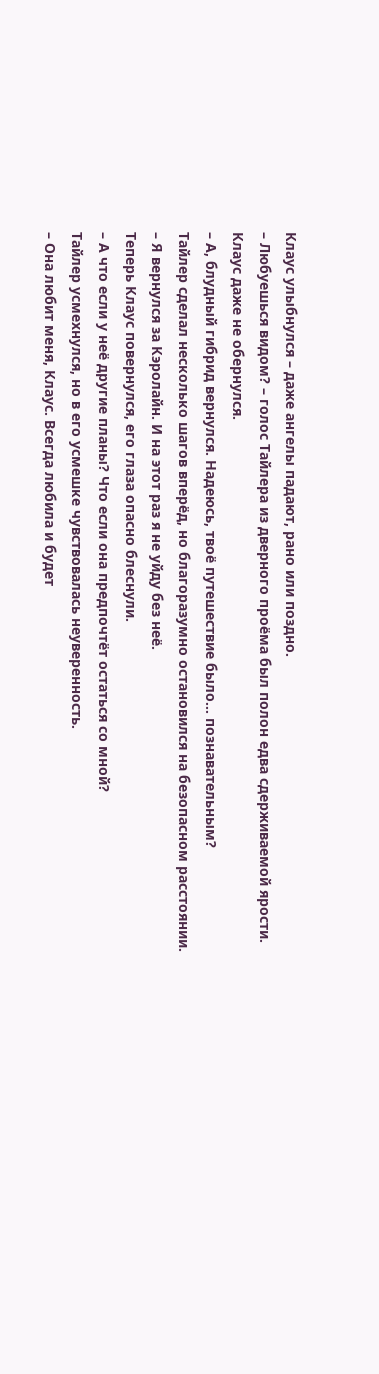Клаус улыбнулся – даже ангелы падают, рано или поздно.
– Любуешься видом? – голос Тайлера из дверного проёма был полон едва сдерживаемой ярости.
Клаус даже не обернулся.
– А, блудный гибрид вернулся. Надеюсь, твоё путешествие было... познавательным?
Тайлер сделал несколько шагов вперёд, но благоразумно остановился на безопасном расстоянии.
– Я вернулся за Кэролайн. И на этот раз я не уйду без неё.
Теперь Клаус повернулся, его глаза опасно блеснули.
– А что если у неё другие планы? Что если она предпочтёт остаться со мной?
Тайлер усмехнулся, но в его усмешке чувствовалась неуверенность.
– Она любит меня, Клаус. Всегда любила и будет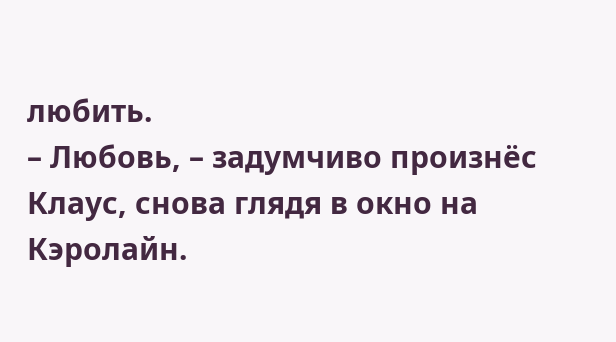любить.
– Любовь, – задумчиво произнёс Клаус, снова глядя в окно на Кэролайн.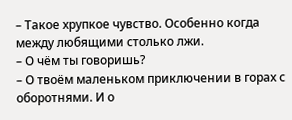– Такое хрупкое чувство. Особенно когда между любящими столько лжи.
– О чём ты говоришь?
– О твоём маленьком приключении в горах с оборотнями. И о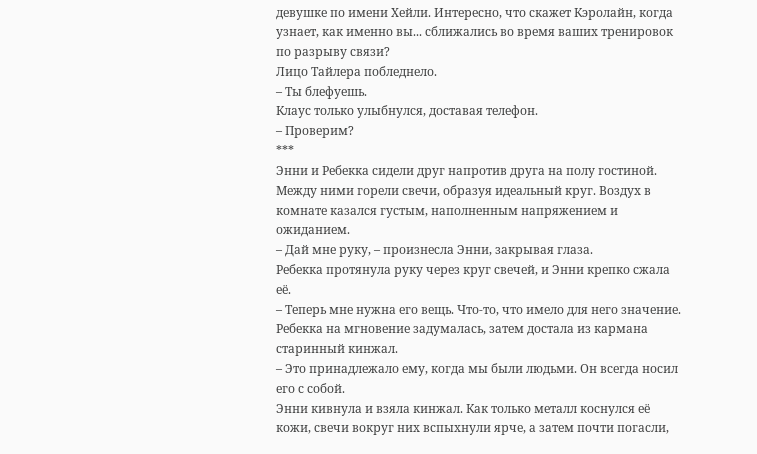девушке по имени Хейли. Интересно, что скажет Кэролайн, когда узнает, как именно вы... сближались во время ваших тренировок по разрыву связи?
Лицо Тайлера побледнело.
– Ты блефуешь.
Клаус только улыбнулся, доставая телефон.
– Проверим?
***
Энни и Ребекка сидели друг напротив друга на полу гостиной. Между ними горели свечи, образуя идеальный круг. Воздух в комнате казался густым, наполненным напряжением и ожиданием.
– Дай мне руку, – произнесла Энни, закрывая глаза.
Ребекка протянула руку через круг свечей, и Энни крепко сжала её.
– Теперь мне нужна его вещь. Что-то, что имело для него значение.
Ребекка на мгновение задумалась, затем достала из кармана старинный кинжал.
– Это принадлежало ему, когда мы были людьми. Он всегда носил его с собой.
Энни кивнула и взяла кинжал. Как только металл коснулся её кожи, свечи вокруг них вспыхнули ярче, а затем почти погасли,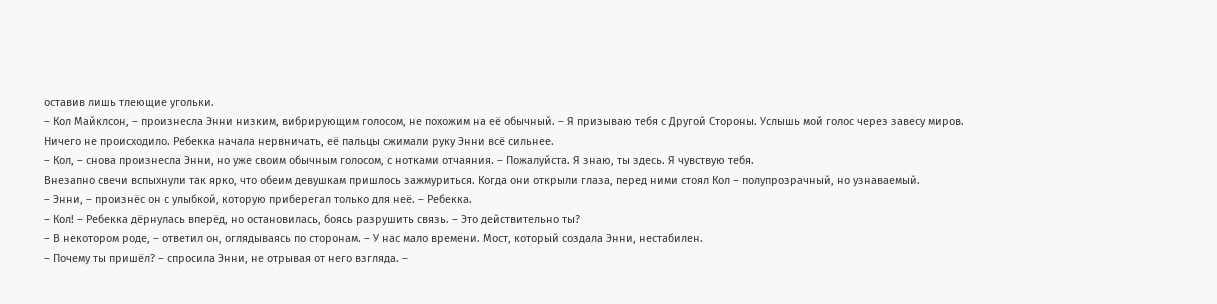оставив лишь тлеющие угольки.
– Кол Майклсон, – произнесла Энни низким, вибрирующим голосом, не похожим на её обычный. – Я призываю тебя с Другой Стороны. Услышь мой голос через завесу миров.
Ничего не происходило. Ребекка начала нервничать, её пальцы сжимали руку Энни всё сильнее.
– Кол, – снова произнесла Энни, но уже своим обычным голосом, с нотками отчаяния. – Пожалуйста. Я знаю, ты здесь. Я чувствую тебя.
Внезапно свечи вспыхнули так ярко, что обеим девушкам пришлось зажмуриться. Когда они открыли глаза, перед ними стоял Кол – полупрозрачный, но узнаваемый.
– Энни, – произнёс он с улыбкой, которую приберегал только для неё. – Ребекка.
– Кол! – Ребекка дёрнулась вперёд, но остановилась, боясь разрушить связь. – Это действительно ты?
– В некотором роде, – ответил он, оглядываясь по сторонам. – У нас мало времени. Мост, который создала Энни, нестабилен.
– Почему ты пришёл? – спросила Энни, не отрывая от него взгляда. –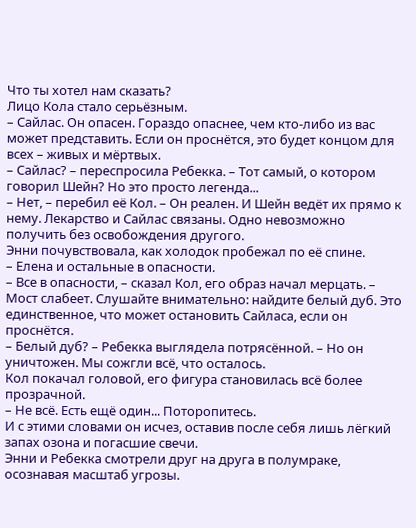Что ты хотел нам сказать?
Лицо Кола стало серьёзным.
– Сайлас. Он опасен. Гораздо опаснее, чем кто-либо из вас может представить. Если он проснётся, это будет концом для всех – живых и мёртвых.
– Сайлас? – переспросила Ребекка. – Тот самый, о котором говорил Шейн? Но это просто легенда...
– Нет, – перебил её Кол. – Он реален. И Шейн ведёт их прямо к нему. Лекарство и Сайлас связаны. Одно невозможно получить без освобождения другого.
Энни почувствовала, как холодок пробежал по её спине.
– Елена и остальные в опасности.
– Все в опасности, – сказал Кол, его образ начал мерцать. – Мост слабеет. Слушайте внимательно: найдите белый дуб. Это единственное, что может остановить Сайласа, если он проснётся.
– Белый дуб? – Ребекка выглядела потрясённой. – Но он уничтожен. Мы сожгли всё, что осталось.
Кол покачал головой, его фигура становилась всё более прозрачной.
– Не всё. Есть ещё один... Поторопитесь.
И с этими словами он исчез, оставив после себя лишь лёгкий запах озона и погасшие свечи.
Энни и Ребекка смотрели друг на друга в полумраке, осознавая масштаб угрозы.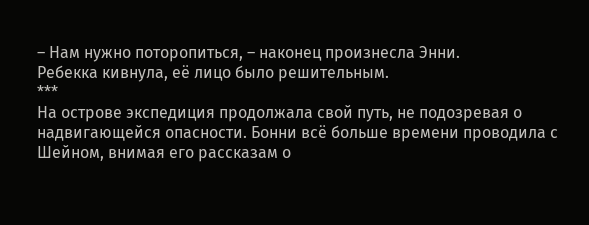– Нам нужно поторопиться, – наконец произнесла Энни.
Ребекка кивнула, её лицо было решительным.
***
На острове экспедиция продолжала свой путь, не подозревая о надвигающейся опасности. Бонни всё больше времени проводила с Шейном, внимая его рассказам о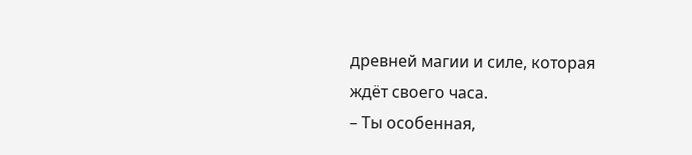древней магии и силе, которая ждёт своего часа.
– Ты особенная,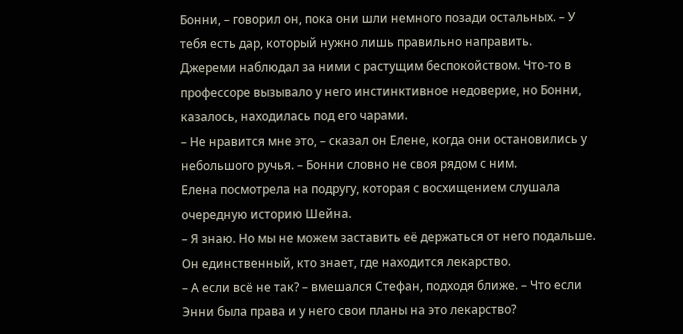Бонни, – говорил он, пока они шли немного позади остальных. – У тебя есть дар, который нужно лишь правильно направить.
Джереми наблюдал за ними с растущим беспокойством. Что-то в профессоре вызывало у него инстинктивное недоверие, но Бонни, казалось, находилась под его чарами.
– Не нравится мне это, – сказал он Елене, когда они остановились у небольшого ручья. – Бонни словно не своя рядом с ним.
Елена посмотрела на подругу, которая с восхищением слушала очередную историю Шейна.
– Я знаю. Но мы не можем заставить её держаться от него подальше. Он единственный, кто знает, где находится лекарство.
– А если всё не так? – вмешался Стефан, подходя ближе. – Что если Энни была права и у него свои планы на это лекарство?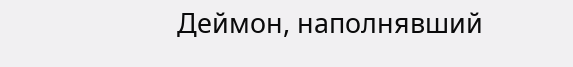Деймон, наполнявший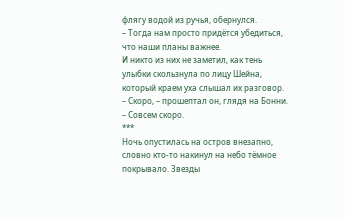флягу водой из ручья, обернулся.
– Тогда нам просто придётся убедиться, что наши планы важнее.
И никто из них не заметил, как тень улыбки скользнула по лицу Шейна, который краем уха слышал их разговор.
– Скоро, – прошептал он, глядя на Бонни. – Совсем скоро.
***
Ночь опустилась на остров внезапно, словно кто-то накинул на небо тёмное покрывало. Звезды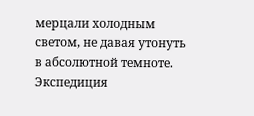мерцали холодным светом, не давая утонуть в абсолютной темноте. Экспедиция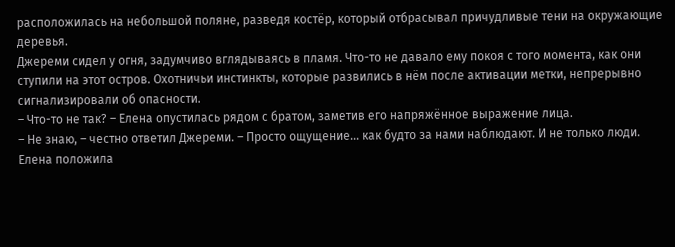расположилась на небольшой поляне, разведя костёр, который отбрасывал причудливые тени на окружающие деревья.
Джереми сидел у огня, задумчиво вглядываясь в пламя. Что-то не давало ему покоя с того момента, как они ступили на этот остров. Охотничьи инстинкты, которые развились в нём после активации метки, непрерывно сигнализировали об опасности.
– Что-то не так? – Елена опустилась рядом с братом, заметив его напряжённое выражение лица.
– Не знаю, – честно ответил Джереми. – Просто ощущение... как будто за нами наблюдают. И не только люди.
Елена положила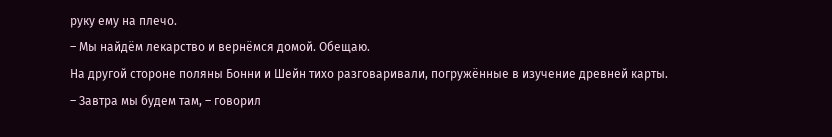руку ему на плечо.
– Мы найдём лекарство и вернёмся домой. Обещаю.
На другой стороне поляны Бонни и Шейн тихо разговаривали, погружённые в изучение древней карты.
– Завтра мы будем там, – говорил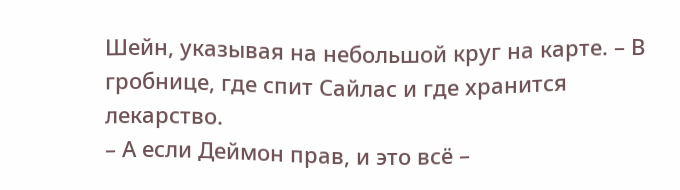Шейн, указывая на небольшой круг на карте. – В гробнице, где спит Сайлас и где хранится лекарство.
– А если Деймон прав, и это всё –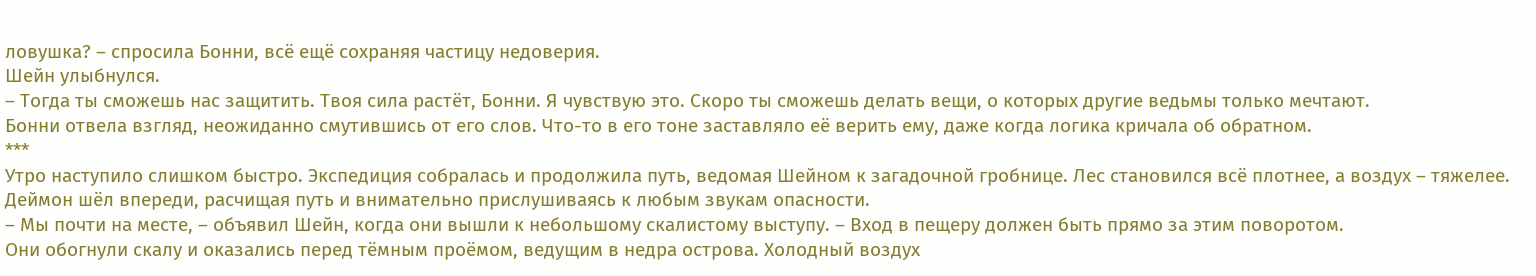ловушка? – спросила Бонни, всё ещё сохраняя частицу недоверия.
Шейн улыбнулся.
– Тогда ты сможешь нас защитить. Твоя сила растёт, Бонни. Я чувствую это. Скоро ты сможешь делать вещи, о которых другие ведьмы только мечтают.
Бонни отвела взгляд, неожиданно смутившись от его слов. Что-то в его тоне заставляло её верить ему, даже когда логика кричала об обратном.
***
Утро наступило слишком быстро. Экспедиция собралась и продолжила путь, ведомая Шейном к загадочной гробнице. Лес становился всё плотнее, а воздух – тяжелее. Деймон шёл впереди, расчищая путь и внимательно прислушиваясь к любым звукам опасности.
– Мы почти на месте, – объявил Шейн, когда они вышли к небольшому скалистому выступу. – Вход в пещеру должен быть прямо за этим поворотом.
Они обогнули скалу и оказались перед тёмным проёмом, ведущим в недра острова. Холодный воздух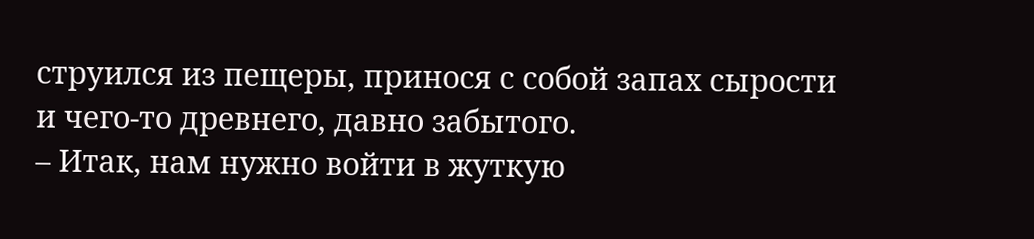струился из пещеры, принося с собой запах сырости и чего-то древнего, давно забытого.
– Итак, нам нужно войти в жуткую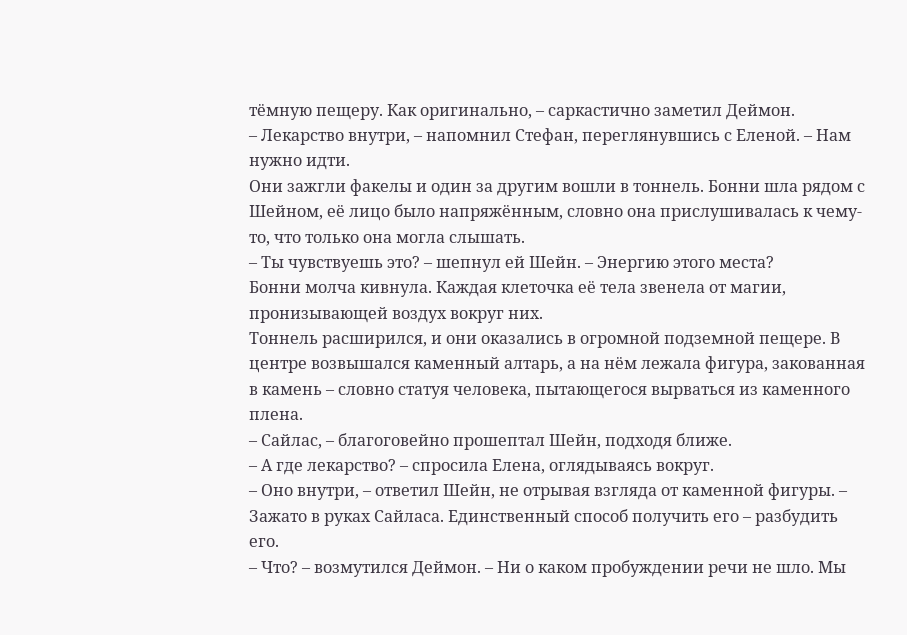тёмную пещеру. Как оригинально, – саркастично заметил Деймон.
– Лекарство внутри, – напомнил Стефан, переглянувшись с Еленой. – Нам нужно идти.
Они зажгли факелы и один за другим вошли в тоннель. Бонни шла рядом с Шейном, её лицо было напряжённым, словно она прислушивалась к чему-то, что только она могла слышать.
– Ты чувствуешь это? – шепнул ей Шейн. – Энергию этого места?
Бонни молча кивнула. Каждая клеточка её тела звенела от магии, пронизывающей воздух вокруг них.
Тоннель расширился, и они оказались в огромной подземной пещере. В центре возвышался каменный алтарь, а на нём лежала фигура, закованная в камень – словно статуя человека, пытающегося вырваться из каменного плена.
– Сайлас, – благоговейно прошептал Шейн, подходя ближе.
– А где лекарство? – спросила Елена, оглядываясь вокруг.
– Оно внутри, – ответил Шейн, не отрывая взгляда от каменной фигуры. – Зажато в руках Сайласа. Единственный способ получить его – разбудить его.
– Что? – возмутился Деймон. – Ни о каком пробуждении речи не шло. Мы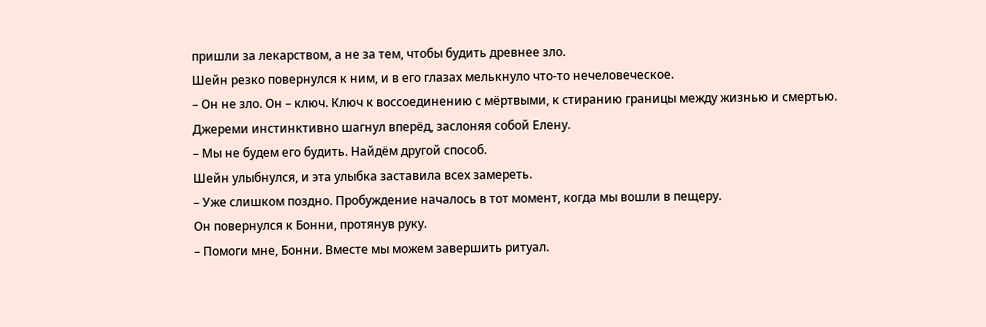пришли за лекарством, а не за тем, чтобы будить древнее зло.
Шейн резко повернулся к ним, и в его глазах мелькнуло что-то нечеловеческое.
– Он не зло. Он – ключ. Ключ к воссоединению с мёртвыми, к стиранию границы между жизнью и смертью.
Джереми инстинктивно шагнул вперёд, заслоняя собой Елену.
– Мы не будем его будить. Найдём другой способ.
Шейн улыбнулся, и эта улыбка заставила всех замереть.
– Уже слишком поздно. Пробуждение началось в тот момент, когда мы вошли в пещеру.
Он повернулся к Бонни, протянув руку.
– Помоги мне, Бонни. Вместе мы можем завершить ритуал.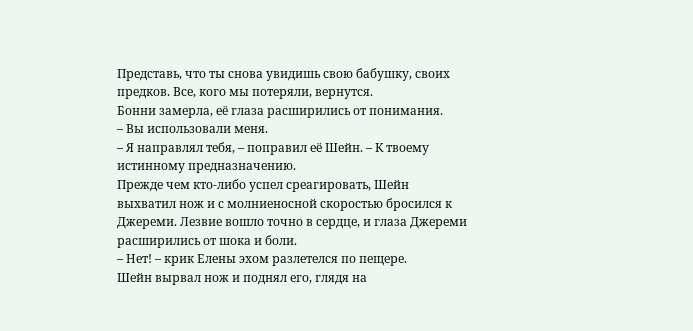Представь, что ты снова увидишь свою бабушку, своих предков. Все, кого мы потеряли, вернутся.
Бонни замерла, её глаза расширились от понимания.
– Вы использовали меня.
– Я направлял тебя, – поправил её Шейн. – К твоему истинному предназначению.
Прежде чем кто-либо успел среагировать, Шейн выхватил нож и с молниеносной скоростью бросился к Джереми. Лезвие вошло точно в сердце, и глаза Джереми расширились от шока и боли.
– Нет! – крик Елены эхом разлетелся по пещере.
Шейн вырвал нож и поднял его, глядя на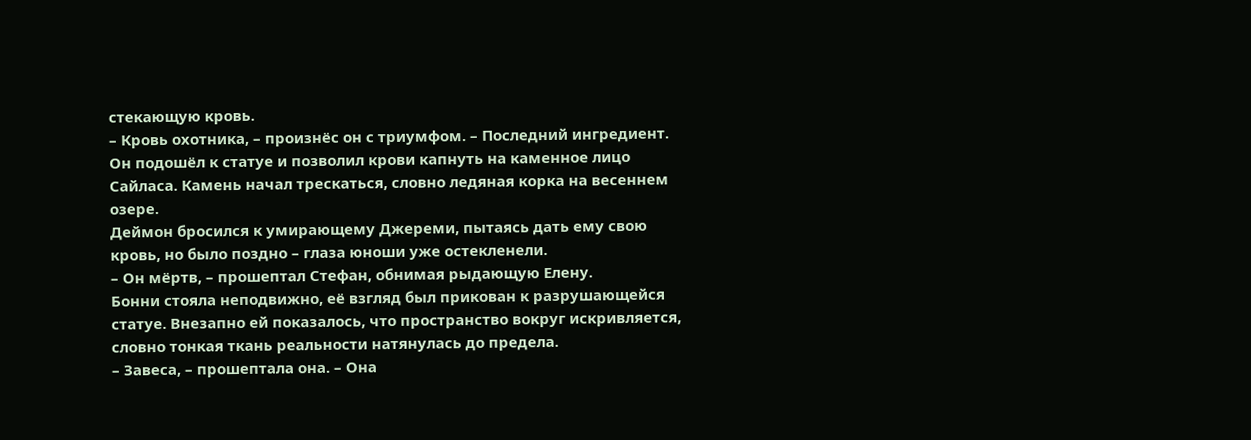стекающую кровь.
– Кровь охотника, – произнёс он с триумфом. – Последний ингредиент.
Он подошёл к статуе и позволил крови капнуть на каменное лицо Сайласа. Камень начал трескаться, словно ледяная корка на весеннем озере.
Деймон бросился к умирающему Джереми, пытаясь дать ему свою кровь, но было поздно – глаза юноши уже остекленели.
– Он мёртв, – прошептал Стефан, обнимая рыдающую Елену.
Бонни стояла неподвижно, её взгляд был прикован к разрушающейся статуе. Внезапно ей показалось, что пространство вокруг искривляется, словно тонкая ткань реальности натянулась до предела.
– Завеса, – прошептала она. – Она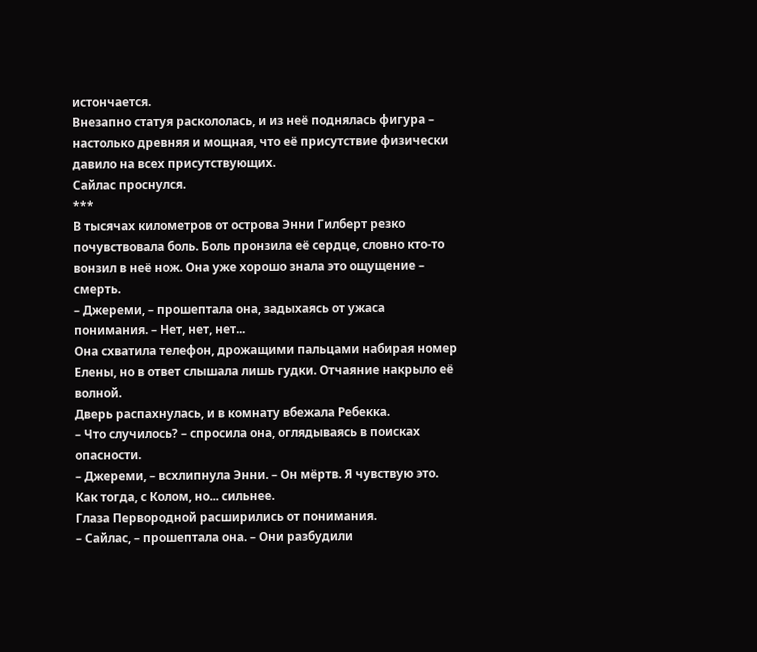истончается.
Внезапно статуя раскололась, и из неё поднялась фигура – настолько древняя и мощная, что её присутствие физически давило на всех присутствующих.
Сайлас проснулся.
***
В тысячах километров от острова Энни Гилберт резко почувствовала боль. Боль пронзила её сердце, словно кто-то вонзил в неё нож. Она уже хорошо знала это ощущение – смерть.
– Джереми, – прошептала она, задыхаясь от ужаса понимания. – Нет, нет, нет...
Она схватила телефон, дрожащими пальцами набирая номер Елены, но в ответ слышала лишь гудки. Отчаяние накрыло её волной.
Дверь распахнулась, и в комнату вбежала Ребекка.
– Что случилось? – спросила она, оглядываясь в поисках опасности.
– Джереми, – всхлипнула Энни. – Он мёртв. Я чувствую это. Как тогда, с Колом, но... сильнее.
Глаза Первородной расширились от понимания.
– Сайлас, – прошептала она. – Они разбудили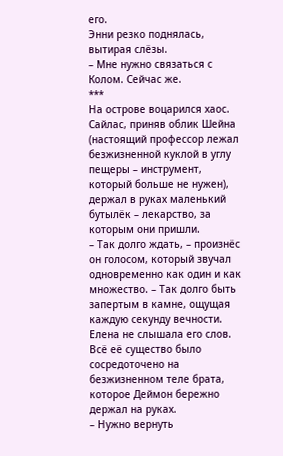его.
Энни резко поднялась, вытирая слёзы.
– Мне нужно связаться с Колом. Сейчас же.
***
На острове воцарился хаос. Сайлас, приняв облик Шейна (настоящий профессор лежал безжизненной куклой в углу пещеры – инструмент, который больше не нужен), держал в руках маленький бутылёк – лекарство, за которым они пришли.
– Так долго ждать, – произнёс он голосом, который звучал одновременно как один и как множество. – Так долго быть запертым в камне, ощущая каждую секунду вечности.
Елена не слышала его слов. Всё её существо было сосредоточено на безжизненном теле брата, которое Деймон бережно держал на руках.
– Нужно вернуть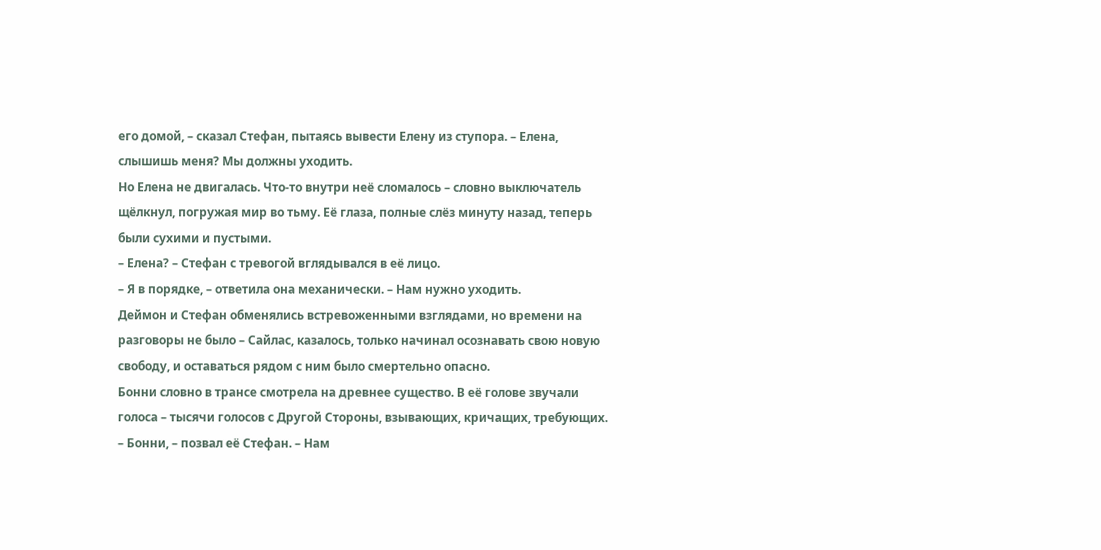его домой, – сказал Стефан, пытаясь вывести Елену из ступора. – Елена, слышишь меня? Мы должны уходить.
Но Елена не двигалась. Что-то внутри неё сломалось – словно выключатель щёлкнул, погружая мир во тьму. Её глаза, полные слёз минуту назад, теперь были сухими и пустыми.
– Елена? – Стефан с тревогой вглядывался в её лицо.
– Я в порядке, – ответила она механически. – Нам нужно уходить.
Деймон и Стефан обменялись встревоженными взглядами, но времени на разговоры не было – Сайлас, казалось, только начинал осознавать свою новую свободу, и оставаться рядом с ним было смертельно опасно.
Бонни словно в трансе смотрела на древнее существо. В её голове звучали голоса – тысячи голосов с Другой Стороны, взывающих, кричащих, требующих.
– Бонни, – позвал её Стефан. – Нам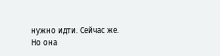нужно идти. Сейчас же.
Но она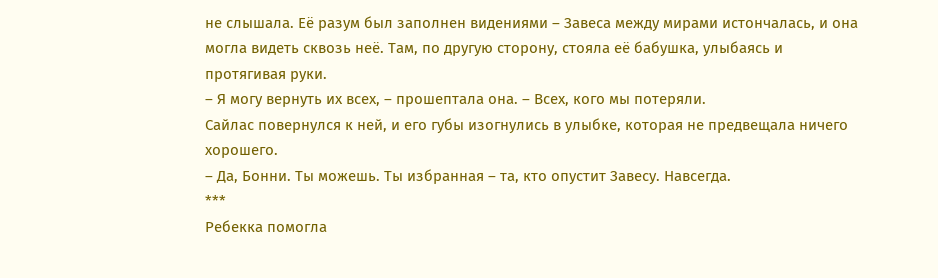не слышала. Её разум был заполнен видениями – Завеса между мирами истончалась, и она могла видеть сквозь неё. Там, по другую сторону, стояла её бабушка, улыбаясь и протягивая руки.
– Я могу вернуть их всех, – прошептала она. – Всех, кого мы потеряли.
Сайлас повернулся к ней, и его губы изогнулись в улыбке, которая не предвещала ничего хорошего.
– Да, Бонни. Ты можешь. Ты избранная – та, кто опустит Завесу. Навсегда.
***
Ребекка помогла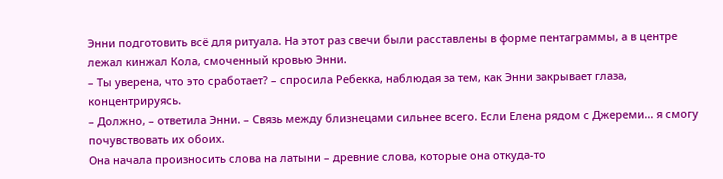Энни подготовить всё для ритуала. На этот раз свечи были расставлены в форме пентаграммы, а в центре лежал кинжал Кола, смоченный кровью Энни.
– Ты уверена, что это сработает? – спросила Ребекка, наблюдая за тем, как Энни закрывает глаза, концентрируясь.
– Должно, – ответила Энни. – Связь между близнецами сильнее всего. Если Елена рядом с Джереми... я смогу почувствовать их обоих.
Она начала произносить слова на латыни – древние слова, которые она откуда-то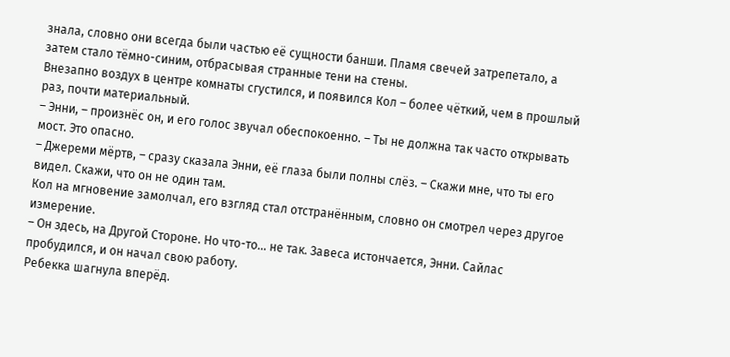знала, словно они всегда были частью её сущности банши. Пламя свечей затрепетало, а затем стало тёмно-синим, отбрасывая странные тени на стены.
Внезапно воздух в центре комнаты сгустился, и появился Кол – более чёткий, чем в прошлый раз, почти материальный.
– Энни, – произнёс он, и его голос звучал обеспокоенно. – Ты не должна так часто открывать мост. Это опасно.
– Джереми мёртв, – сразу сказала Энни, её глаза были полны слёз. – Скажи мне, что ты его видел. Скажи, что он не один там.
Кол на мгновение замолчал, его взгляд стал отстранённым, словно он смотрел через другое измерение.
– Он здесь, на Другой Стороне. Но что-то... не так. Завеса истончается, Энни. Сайлас пробудился, и он начал свою работу.
Ребекка шагнула вперёд.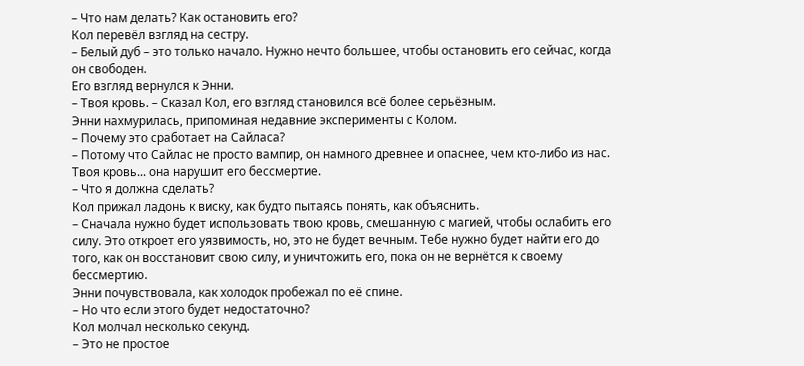– Что нам делать? Как остановить его?
Кол перевёл взгляд на сестру.
– Белый дуб – это только начало. Нужно нечто большее, чтобы остановить его сейчас, когда он свободен.
Его взгляд вернулся к Энни.
– Твоя кровь. – Сказал Кол, его взгляд становился всё более серьёзным.
Энни нахмурилась, припоминая недавние эксперименты с Колом.
– Почему это сработает на Сайласа?
– Потому что Сайлас не просто вампир, он намного древнее и опаснее, чем кто-либо из нас. Твоя кровь... она нарушит его бессмертие.
– Что я должна сделать?
Кол прижал ладонь к виску, как будто пытаясь понять, как объяснить.
– Сначала нужно будет использовать твою кровь, смешанную с магией, чтобы ослабить его силу. Это откроет его уязвимость, но, это не будет вечным. Тебе нужно будет найти его до того, как он восстановит свою силу, и уничтожить его, пока он не вернётся к своему бессмертию.
Энни почувствовала, как холодок пробежал по её спине.
– Но что если этого будет недостаточно?
Кол молчал несколько секунд.
– Это не простое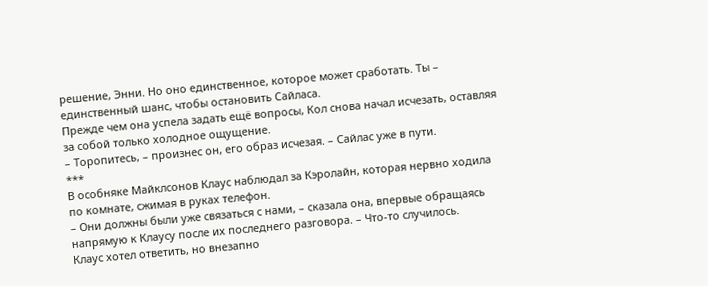решение, Энни. Но оно единственное, которое может сработать. Ты – единственный шанс, чтобы остановить Сайласа.
Прежде чем она успела задать ещё вопросы, Кол снова начал исчезать, оставляя за собой только холодное ощущение.
– Торопитесь, – произнес он, его образ исчезая. – Сайлас уже в пути.
***
В особняке Майклсонов Клаус наблюдал за Кэролайн, которая нервно ходила по комнате, сжимая в руках телефон.
– Они должны были уже связаться с нами, – сказала она, впервые обращаясь напрямую к Клаусу после их последнего разговора. – Что-то случилось.
Клаус хотел ответить, но внезапно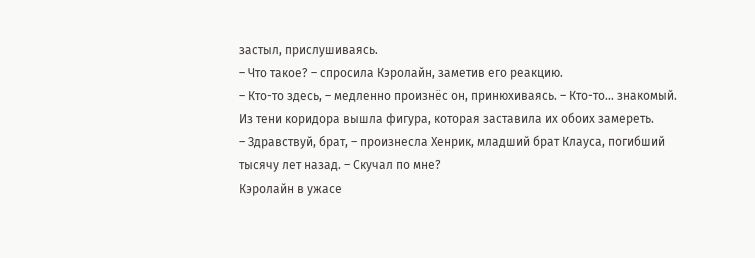застыл, прислушиваясь.
– Что такое? – спросила Кэролайн, заметив его реакцию.
– Кто-то здесь, – медленно произнёс он, принюхиваясь. – Кто-то... знакомый.
Из тени коридора вышла фигура, которая заставила их обоих замереть.
– Здравствуй, брат, – произнесла Хенрик, младший брат Клауса, погибший тысячу лет назад. – Скучал по мне?
Кэролайн в ужасе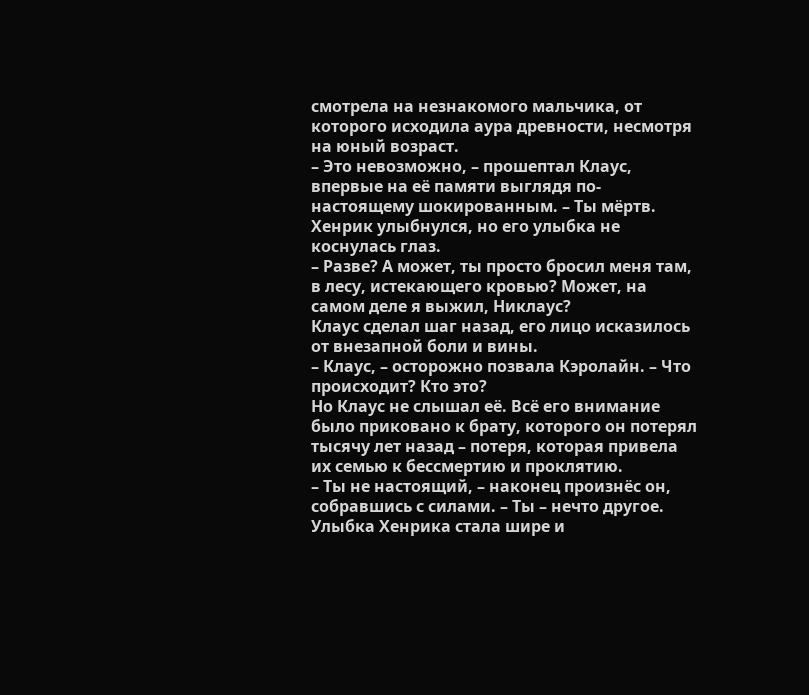смотрела на незнакомого мальчика, от которого исходила аура древности, несмотря на юный возраст.
– Это невозможно, – прошептал Клаус, впервые на её памяти выглядя по-настоящему шокированным. – Ты мёртв.
Хенрик улыбнулся, но его улыбка не коснулась глаз.
– Разве? А может, ты просто бросил меня там, в лесу, истекающего кровью? Может, на самом деле я выжил, Никлаус?
Клаус сделал шаг назад, его лицо исказилось от внезапной боли и вины.
– Клаус, – осторожно позвала Кэролайн. – Что происходит? Кто это?
Но Клаус не слышал её. Всё его внимание было приковано к брату, которого он потерял тысячу лет назад – потеря, которая привела их семью к бессмертию и проклятию.
– Ты не настоящий, – наконец произнёс он, собравшись с силами. – Ты – нечто другое.
Улыбка Хенрика стала шире и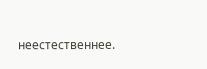неестественнее.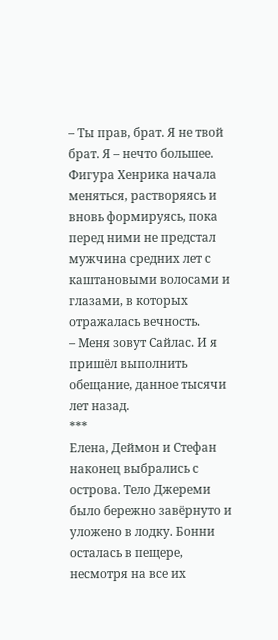– Ты прав, брат. Я не твой брат. Я – нечто большее.
Фигура Хенрика начала меняться, растворяясь и вновь формируясь, пока перед ними не предстал мужчина средних лет с каштановыми волосами и глазами, в которых отражалась вечность.
– Меня зовут Сайлас. И я пришёл выполнить обещание, данное тысячи лет назад.
***
Елена, Деймон и Стефан наконец выбрались с острова. Тело Джереми было бережно завёрнуто и уложено в лодку. Бонни осталась в пещере, несмотря на все их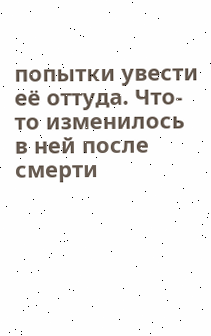попытки увести её оттуда. Что-то изменилось в ней после смерти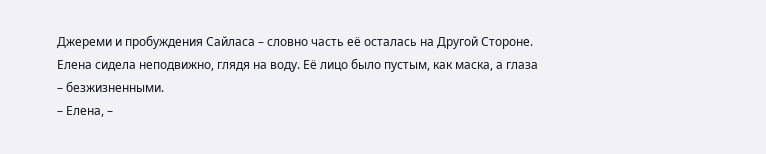Джереми и пробуждения Сайласа – словно часть её осталась на Другой Стороне.
Елена сидела неподвижно, глядя на воду. Её лицо было пустым, как маска, а глаза – безжизненными.
– Елена, –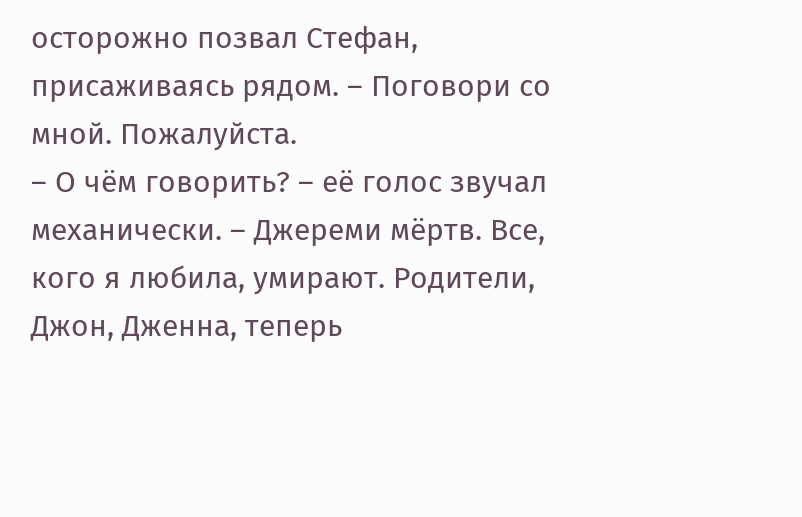осторожно позвал Стефан, присаживаясь рядом. – Поговори со мной. Пожалуйста.
– О чём говорить? – её голос звучал механически. – Джереми мёртв. Все, кого я любила, умирают. Родители, Джон, Дженна, теперь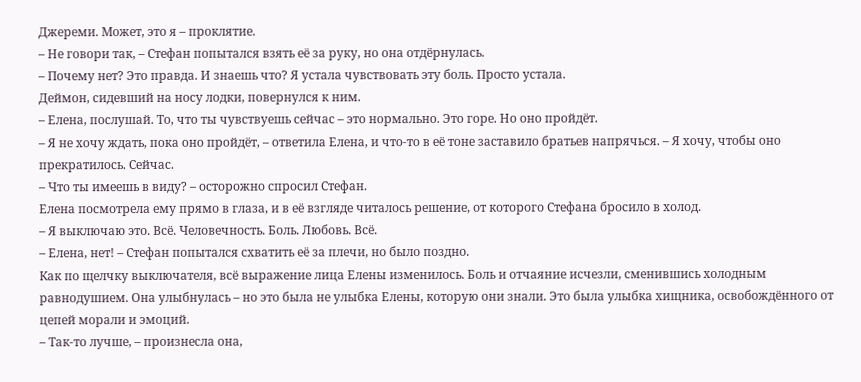Джереми. Может, это я – проклятие.
– Не говори так, – Стефан попытался взять её за руку, но она отдёрнулась.
– Почему нет? Это правда. И знаешь что? Я устала чувствовать эту боль. Просто устала.
Деймон, сидевший на носу лодки, повернулся к ним.
– Елена, послушай. То, что ты чувствуешь сейчас – это нормально. Это горе. Но оно пройдёт.
– Я не хочу ждать, пока оно пройдёт, – ответила Елена, и что-то в её тоне заставило братьев напрячься. – Я хочу, чтобы оно прекратилось. Сейчас.
– Что ты имеешь в виду? – осторожно спросил Стефан.
Елена посмотрела ему прямо в глаза, и в её взгляде читалось решение, от которого Стефана бросило в холод.
– Я выключаю это. Всё. Человечность. Боль. Любовь. Всё.
– Елена, нет! – Стефан попытался схватить её за плечи, но было поздно.
Как по щелчку выключателя, всё выражение лица Елены изменилось. Боль и отчаяние исчезли, сменившись холодным равнодушием. Она улыбнулась – но это была не улыбка Елены, которую они знали. Это была улыбка хищника, освобождённого от цепей морали и эмоций.
– Так-то лучше, – произнесла она,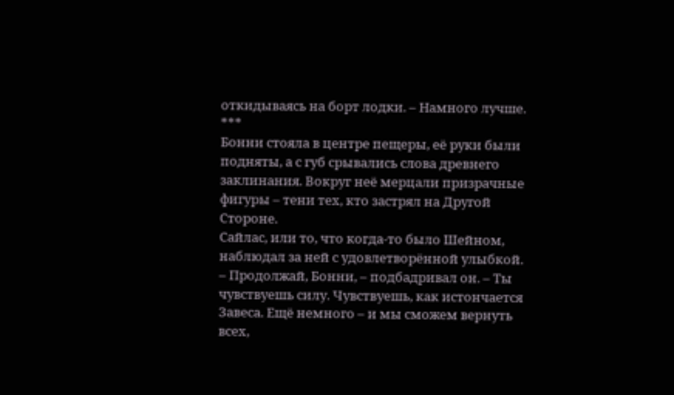откидываясь на борт лодки. – Намного лучше.
***
Бонни стояла в центре пещеры, её руки были подняты, а с губ срывались слова древнего заклинания. Вокруг неё мерцали призрачные фигуры – тени тех, кто застрял на Другой Стороне.
Сайлас, или то, что когда-то было Шейном, наблюдал за ней с удовлетворённой улыбкой.
– Продолжай, Бонни, – подбадривал он. – Ты чувствуешь силу. Чувствуешь, как истончается Завеса. Ещё немного – и мы сможем вернуть всех,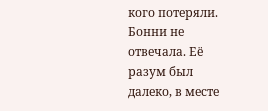кого потеряли.
Бонни не отвечала. Её разум был далеко, в месте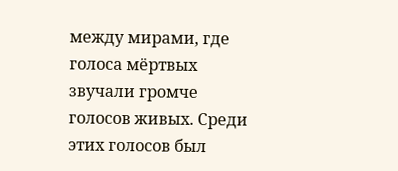между мирами, где голоса мёртвых звучали громче голосов живых. Среди этих голосов был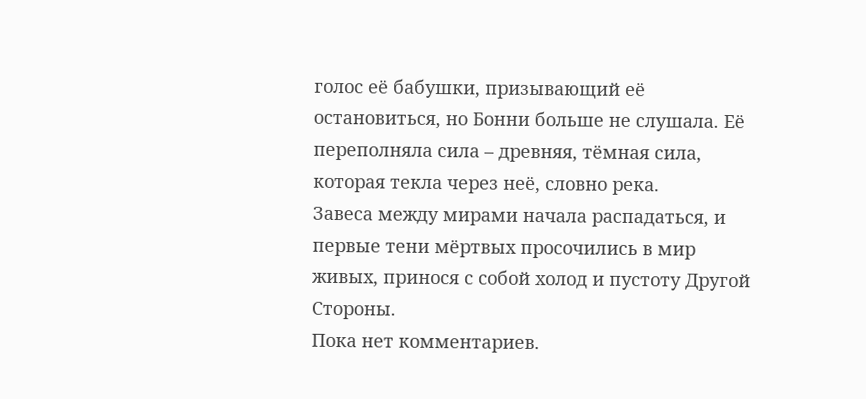голос её бабушки, призывающий её остановиться, но Бонни больше не слушала. Её переполняла сила – древняя, тёмная сила, которая текла через неё, словно река.
Завеса между мирами начала распадаться, и первые тени мёртвых просочились в мир живых, принося с собой холод и пустоту Другой Стороны.
Пока нет комментариев.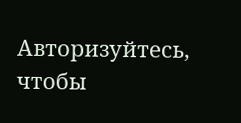Авторизуйтесь, чтобы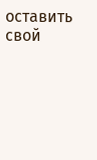оставить свой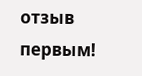отзыв первым!